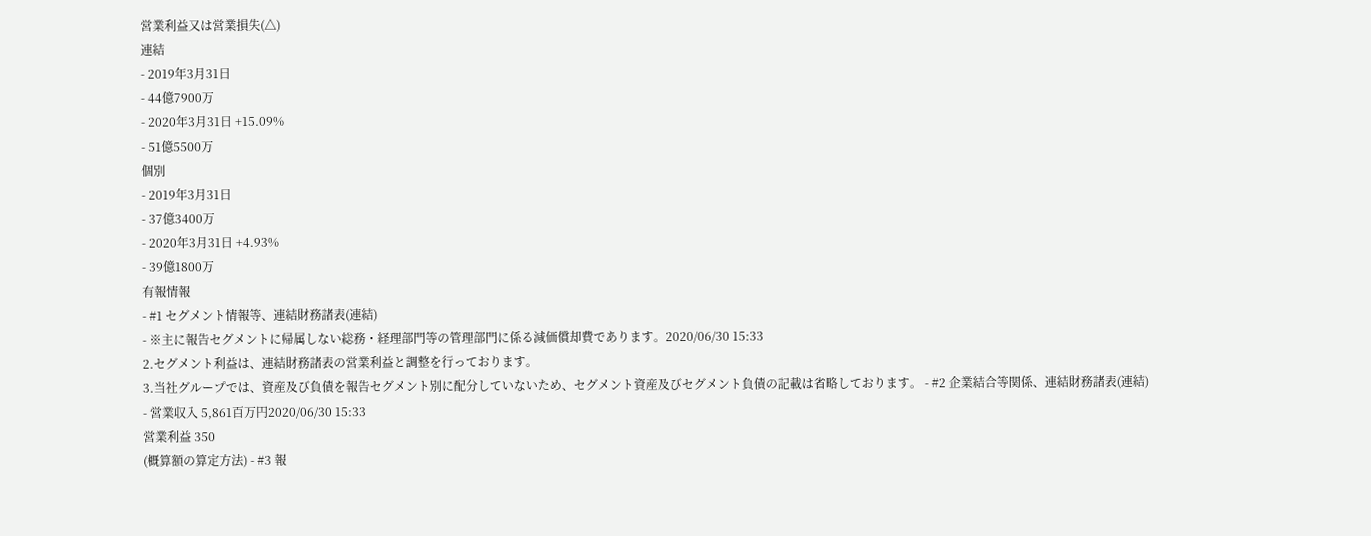営業利益又は営業損失(△)
連結
- 2019年3月31日
- 44億7900万
- 2020年3月31日 +15.09%
- 51億5500万
個別
- 2019年3月31日
- 37億3400万
- 2020年3月31日 +4.93%
- 39億1800万
有報情報
- #1 セグメント情報等、連結財務諸表(連結)
- ※主に報告セグメントに帰属しない総務・経理部門等の管理部門に係る減価償却費であります。2020/06/30 15:33
2.セグメント利益は、連結財務諸表の営業利益と調整を行っております。
3.当社グループでは、資産及び負債を報告セグメント別に配分していないため、セグメント資産及びセグメント負債の記載は省略しております。 - #2 企業結合等関係、連結財務諸表(連結)
- 営業収入 5,861百万円2020/06/30 15:33
営業利益 350
(概算額の算定方法) - #3 報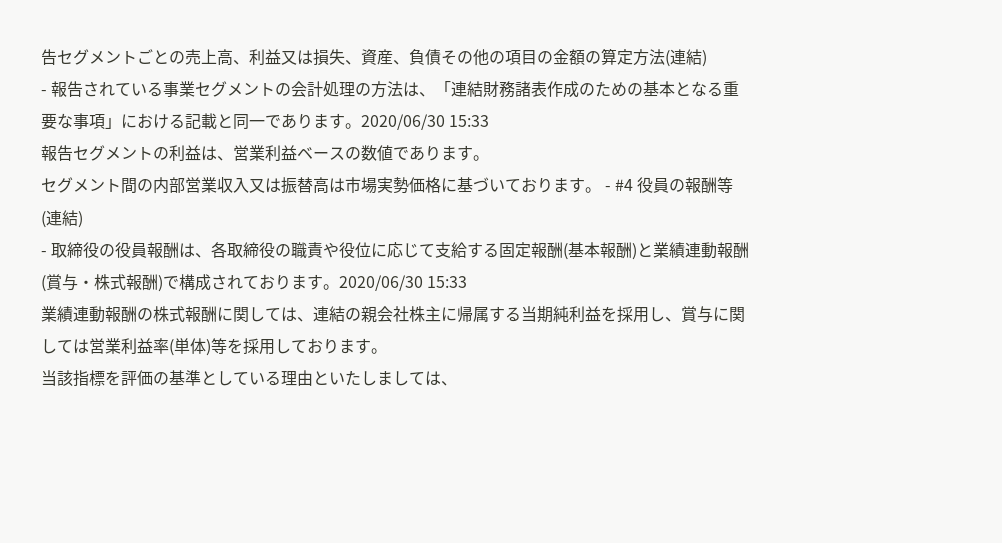告セグメントごとの売上高、利益又は損失、資産、負債その他の項目の金額の算定方法(連結)
- 報告されている事業セグメントの会計処理の方法は、「連結財務諸表作成のための基本となる重要な事項」における記載と同一であります。2020/06/30 15:33
報告セグメントの利益は、営業利益ベースの数値であります。
セグメント間の内部営業収入又は振替高は市場実勢価格に基づいております。 - #4 役員の報酬等(連結)
- 取締役の役員報酬は、各取締役の職責や役位に応じて支給する固定報酬(基本報酬)と業績連動報酬(賞与・株式報酬)で構成されております。2020/06/30 15:33
業績連動報酬の株式報酬に関しては、連結の親会社株主に帰属する当期純利益を採用し、賞与に関しては営業利益率(単体)等を採用しております。
当該指標を評価の基準としている理由といたしましては、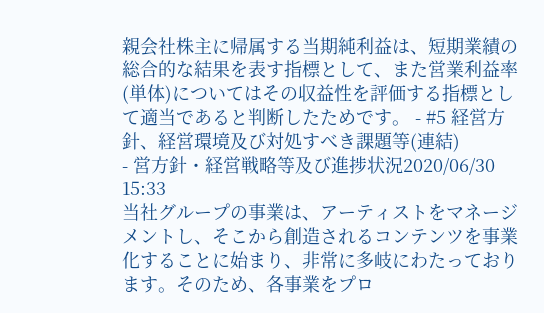親会社株主に帰属する当期純利益は、短期業績の総合的な結果を表す指標として、また営業利益率(単体)についてはその収益性を評価する指標として適当であると判断したためです。 - #5 経営方針、経営環境及び対処すべき課題等(連結)
- 営方針・経営戦略等及び進捗状況2020/06/30 15:33
当社グループの事業は、アーティストをマネージメントし、そこから創造されるコンテンツを事業化することに始まり、非常に多岐にわたっております。そのため、各事業をプロ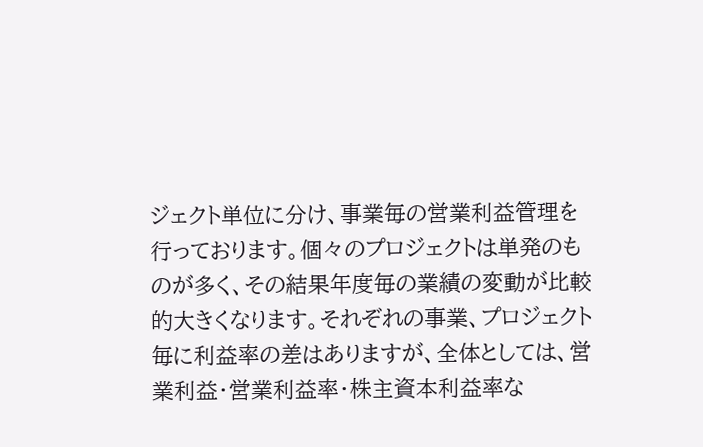ジェクト単位に分け、事業毎の営業利益管理を行っております。個々のプロジェクトは単発のものが多く、その結果年度毎の業績の変動が比較的大きくなります。それぞれの事業、プロジェクト毎に利益率の差はありますが、全体としては、営業利益・営業利益率・株主資本利益率な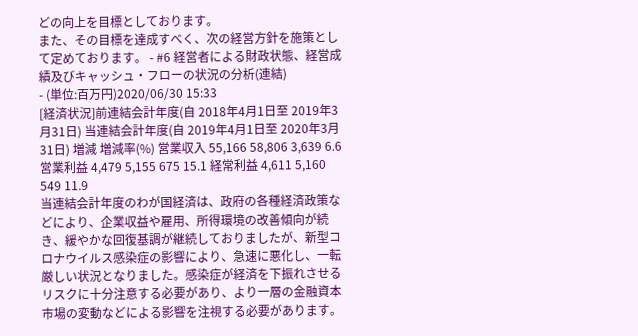どの向上を目標としております。
また、その目標を達成すべく、次の経営方針を施策として定めております。 - #6 経営者による財政状態、経営成績及びキャッシュ・フローの状況の分析(連結)
- (単位:百万円)2020/06/30 15:33
[経済状況]前連結会計年度(自 2018年4月1日至 2019年3月31日) 当連結会計年度(自 2019年4月1日至 2020年3月31日) 増減 増減率(%) 営業収入 55,166 58,806 3,639 6.6 営業利益 4,479 5,155 675 15.1 経常利益 4,611 5,160 549 11.9
当連結会計年度のわが国経済は、政府の各種経済政策などにより、企業収益や雇用、所得環境の改善傾向が続き、緩やかな回復基調が継続しておりましたが、新型コロナウイルス感染症の影響により、急速に悪化し、一転厳しい状況となりました。感染症が経済を下振れさせるリスクに十分注意する必要があり、より一層の金融資本市場の変動などによる影響を注視する必要があります。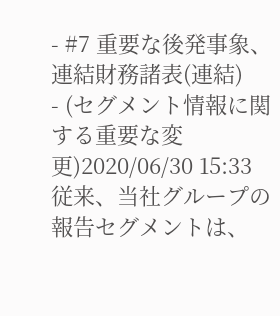- #7 重要な後発事象、連結財務諸表(連結)
- (セグメント情報に関する重要な変更)2020/06/30 15:33
従来、当社グループの報告セグメントは、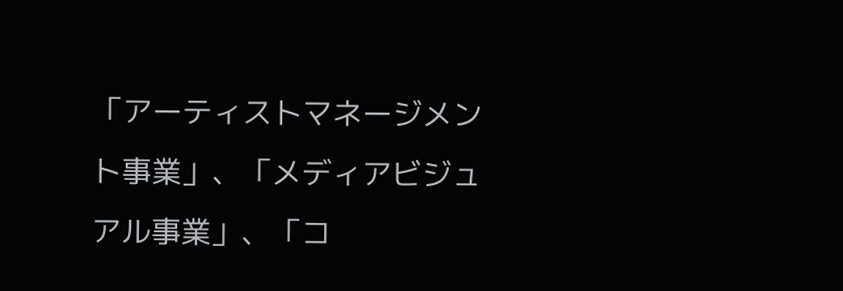「アーティストマネージメント事業」、「メディアビジュアル事業」、「コ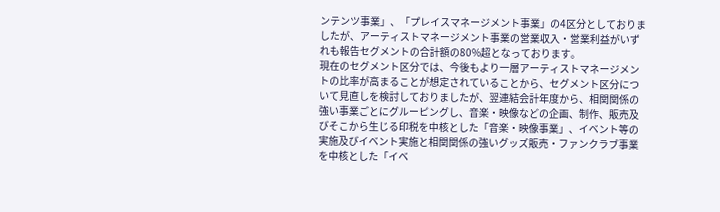ンテンツ事業」、「プレイスマネージメント事業」の4区分としておりましたが、アーティストマネージメント事業の営業収入・営業利益がいずれも報告セグメントの合計額の80%超となっております。
現在のセグメント区分では、今後もより一層アーティストマネージメントの比率が高まることが想定されていることから、セグメント区分について見直しを検討しておりましたが、翌連結会計年度から、相関関係の強い事業ごとにグルーピングし、音楽・映像などの企画、制作、販売及びそこから生じる印税を中核とした「音楽・映像事業」、イベント等の実施及びイベント実施と相関関係の強いグッズ販売・ファンクラブ事業を中核とした「イベ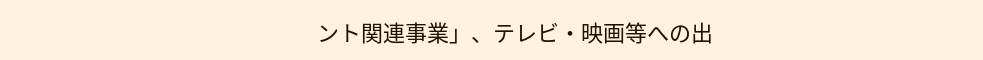ント関連事業」、テレビ・映画等への出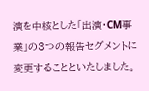演を中核とした「出演・CM事業」の3つの報告セグメントに変更することといたしました。